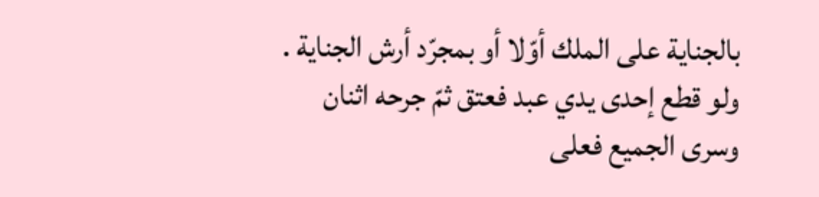بالجناية على الملك أوّلا أو بمجرّد أرش الجناية .
ولو قطع إحدى يدي عبد فعتق ثمّ جرحه اثنان وسرى الجميع فعلى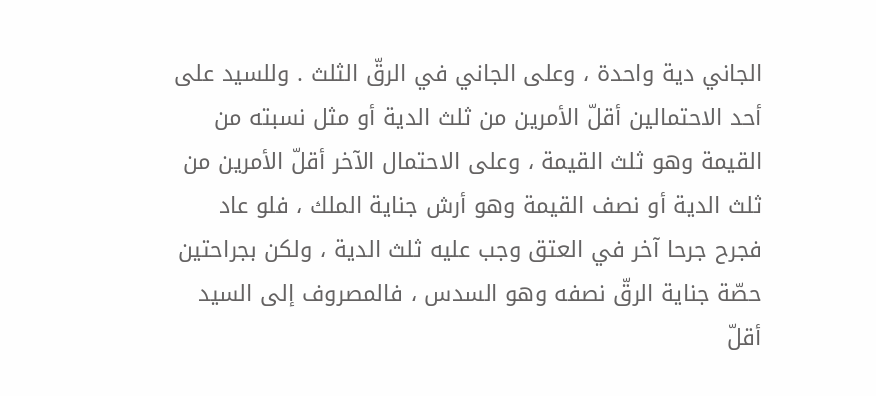الجاني دية واحدة ، وعلى الجاني في الرقّ الثلث . وللسيد على أحد الاحتمالين أقلّ الأمرين من ثلث الدية أو مثل نسبته من القيمة وهو ثلث القيمة ، وعلى الاحتمال الآخر أقلّ الأمرين من ثلث الدية أو نصف القيمة وهو أرش جناية الملك ، فلو عاد فجرح جرحا آخر في العتق وجب عليه ثلث الدية ، ولكن بجراحتين حصّة جناية الرقّ نصفه وهو السدس ، فالمصروف إلى السيد أقلّ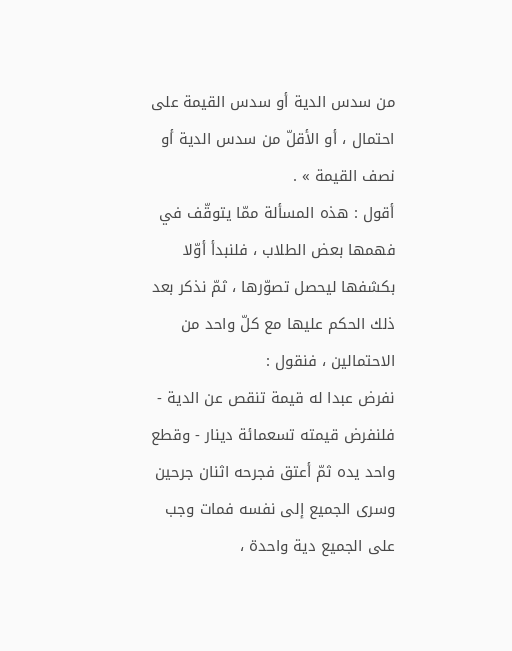من سدس الدية أو سدس القيمة على احتمال ، أو الأقلّ من سدس الدية أو نصف القيمة » .
أقول : هذه المسألة ممّا يتوقّف في فهمها بعض الطلاب ، فلنبدأ أوّلا بكشفها ليحصل تصوّرها ، ثمّ نذكر بعد ذلك الحكم عليها مع كلّ واحد من الاحتمالين ، فنقول :
نفرض عبدا له قيمة تنقص عن الدية - فلنفرض قيمته تسعمائة دينار - وقطع واحد يده ثمّ أعتق فجرحه اثنان جرحين وسرى الجميع إلى نفسه فمات وجب على الجميع دية واحدة ،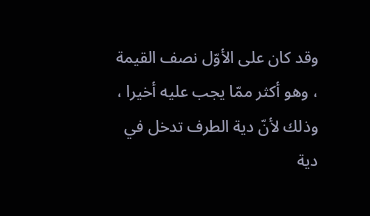وقد كان على الأوّل نصف القيمة ، وهو أكثر ممّا يجب عليه أخيرا ، وذلك لأنّ دية الطرف تدخل في دية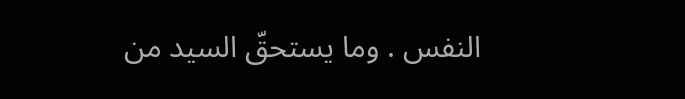النفس . وما يستحقّ السيد من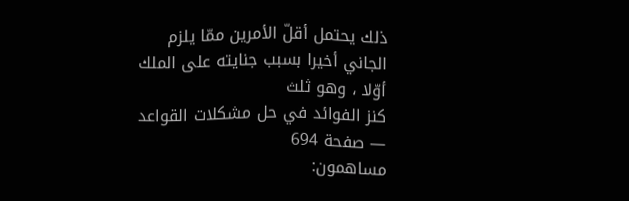ذلك يحتمل أقلّ الأمرين ممّا يلزم الجاني أخيرا بسبب جنايته على الملك أوّلا ، وهو ثلث
كنز الفوائد في حل مشكلات القواعد — صفحة 694
مساهمون: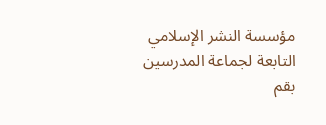مؤسسة النشر الإسلامي التابعة لجماعة المدرسين بقم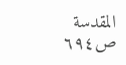المقدسة
ص٦٩٤